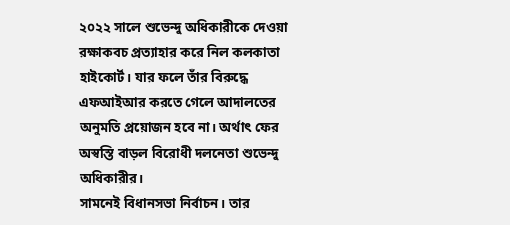২০২২ সালে শুভেন্দু অধিকারীকে দেওয়া রক্ষাকবচ প্রত্যাহার করে নিল কলকাতা হাইকোর্ট। যার ফলে তাঁর বিরুদ্ধে এফআইআর করতে গেলে আদালতের অনুমতি প্রয়োজন হবে না। অর্থাৎ ফের অস্বস্তি বাড়ল বিরোধী দলনেতা শুভেন্দু অধিকারীর।
সামনেই বিধানসভা নির্বাচন। তার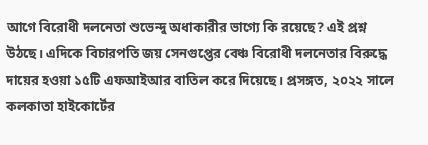আগে বিরোধী দলনেতা শুভেন্দু অধাকারীর ভাগ্যে কি রয়েছে? এই প্রশ্ন উঠছে। এদিকে বিচারপতি জয় সেনগুপ্তের বেঞ্চ বিরোধী দলনেতার বিরুদ্ধে দায়ের হওয়া ১৫টি এফআইআর বাতিল করে দিয়েছে। প্রসঙ্গত, ২০২২ সালে কলকাতা হাইকোর্টের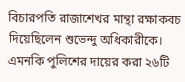বিচারপতি রাজাশেখর মান্থা রক্ষাকবচ দিয়েছিলেন শুভেন্দু অধিকারীকে। এমনকি পুলিশের দায়ের করা ২৬টি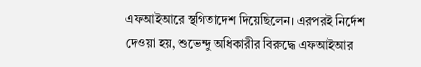এফআইআরে স্থগিতাদেশ দিয়েছিলেন। এরপরই নির্দেশ দেওয়া হয়, শুভেন্দু অধিকারীর বিরুদ্ধে এফআইআর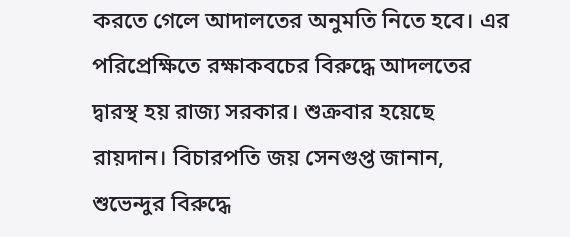করতে গেলে আদালতের অনুমতি নিতে হবে। এর পরিপ্রেক্ষিতে রক্ষাকবচের বিরুদ্ধে আদলতের দ্বারস্থ হয় রাজ্য সরকার। শুক্রবার হয়েছে রায়দান। বিচারপতি জয় সেনগুপ্ত জানান, শুভেন্দুর বিরুদ্ধে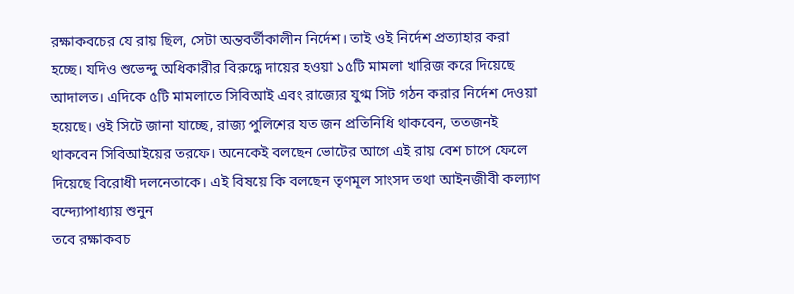রক্ষাকবচের যে রায় ছিল, সেটা অন্তবর্তীকালীন নির্দেশ। তাই ওই নির্দেশ প্রত্যাহার করা হচ্ছে। যদিও শুভেন্দু অধিকারীর বিরুদ্ধে দায়ের হওয়া ১৫টি মামলা খারিজ করে দিয়েছে আদালত। এদিকে ৫টি মামলাতে সিবিআই এবং রাজ্যের যুগ্ম সিট গঠন করার নির্দেশ দেওয়া হয়েছে। ওই সিটে জানা যাচ্ছে, রাজ্য পুলিশের যত জন প্রতিনিধি থাকবেন, ততজনই থাকবেন সিবিআইয়ের তরফে। অনেকেই বলছেন ভোটের আগে এই রায় বেশ চাপে ফেলে দিয়েছে বিরোধী দলনেতাকে। এই বিষয়ে কি বলছেন তৃণমূল সাংসদ তথা আইনজীবী কল্যাণ বন্দ্যোপাধ্যায় শুনুন
তবে রক্ষাকবচ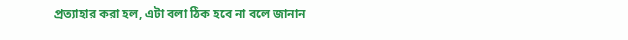প্রত্যাহার করা হল, এটা বলা ঠিক হবে না বলে জানান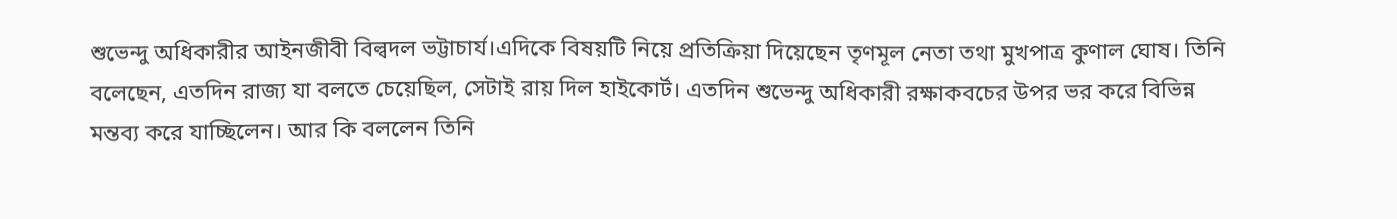শুভেন্দু অধিকারীর আইনজীবী বিল্বদল ভট্টাচার্য।এদিকে বিষয়টি নিয়ে প্রতিক্রিয়া দিয়েছেন তৃণমূল নেতা তথা মুখপাত্র কুণাল ঘোষ। তিনি বলেছেন, এতদিন রাজ্য যা বলতে চেয়েছিল, সেটাই রায় দিল হাইকোর্ট। এতদিন শুভেন্দু অধিকারী রক্ষাকবচের উপর ভর করে বিভিন্ন মন্তব্য করে যাচ্ছিলেন। আর কি বললেন তিনি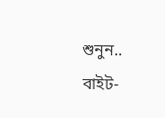শুনুন..
বাইট-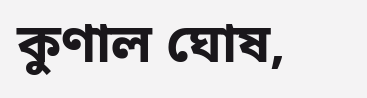কুণাল ঘোষ,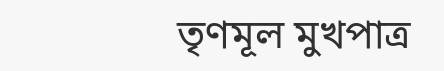তৃণমূল মুখপাত্র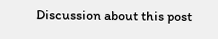Discussion about this post